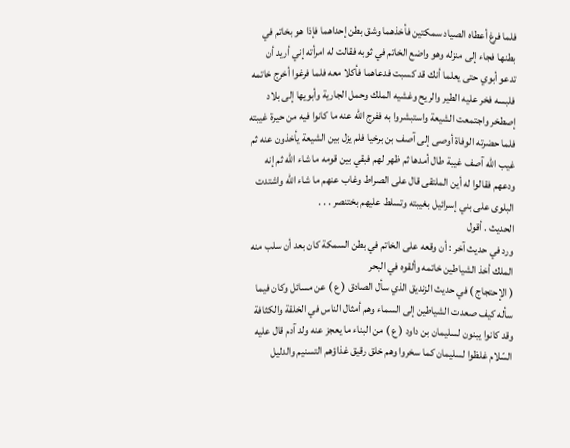فلما فرغ أعطاه الصياد سمكتين فأخذهما وشق بطن إحداهما فإذا هو بخاتم في بطنها فجاء إلى منزله وهو واضع الخاتم في ثوبه فقالت له امرأته إني أريد أن تدعو أبوي حتى يعلما أنك قد كسبت فدعاهما فأكلا معه فلما فرغوا أخرج خاتمه فلبسه فخر عليه الطير والريح وغشيه الملك وحمل الجارية وأبويها إلى بلاد إصطخر واجتمعت الشيعة واستبشروا به ففرج الله عنه ما كانوا فيه من حيرة غيبته فلما حضرته الوفاة أوصى إلى آصف بن برخيا فلم يزل بين الشيعة يأخذون عنه ثم غيب الله آصف غيبة طال أمدها ثم ظهر لهم فبقي بين قومه ما شاء الله ثم إنه ودعهم فقالوا له أين الملتقى قال على الصراط وغاب عنهم ما شاء الله واشتدت البلوى على بني إسرائيل بغيبته وتسلط عليهم بختنصر . . .
الحديث . أقول
ورد في حديث آخر : أن وقعه على الخاتم في بطن السمكة كان بعد أن سلب منه الملك أخذ الشياطين خاتمه وألقوه في البحر
( الإحتجاج ) في حديث الزنديق الذي سأل الصادق ( ع ) عن مسائل وكان فيما سأله كيف صعدت الشياطين إلى السماء وهم أمثال الناس في الخلقة والكثافة وقد كانوا يبنون لسليمان بن داود ( ع ) من البناء ما يعجز عنه ولد آدم قال عليه السّلام غلظوا لسليمان كما سخروا وهم خلق رقيق غذاؤهم التسنيم والدليل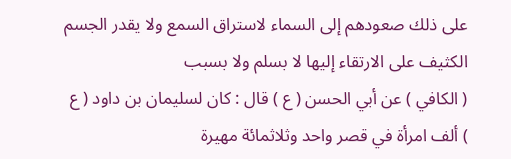على ذلك صعودهم إلى السماء لاستراق السمع ولا يقدر الجسم الكثيف على الارتقاء إليها لا بسلم ولا بسبب
( الكافي ) عن أبي الحسن ( ع ) قال : كان لسليمان بن داود ( ع ) ألف امرأة في قصر واحد وثلاثمائة مهيرة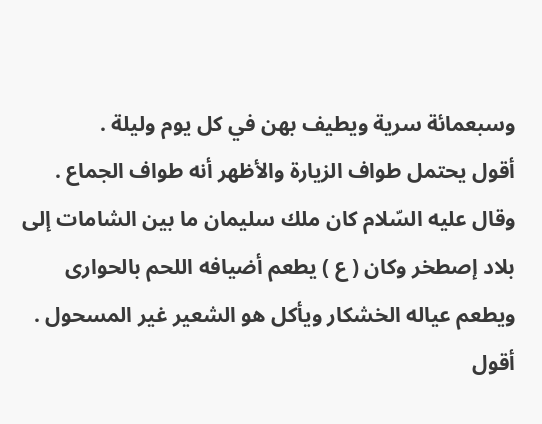وسبعمائة سرية ويطيف بهن في كل يوم وليلة .
أقول يحتمل طواف الزيارة والأظهر أنه طواف الجماع .
وقال عليه السّلام كان ملك سليمان ما بين الشامات إلى بلاد إصطخر وكان ( ع ) يطعم أضيافه اللحم بالحوارى ويطعم عياله الخشكار ويأكل هو الشعير غير المسحول .
أقول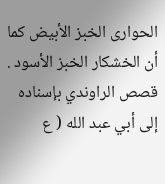الحوارى الخبز الأبيض كما أن الخشكار الخبز الأسود .
قصص الراوندي بإسناده إلى أبي عبد الله ( ع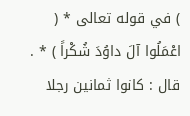) في قوله تعالى * ( اعْمَلُوا آلَ داوُدَ شُكْراً ) * .
قال : كانوا ثمانين رجلا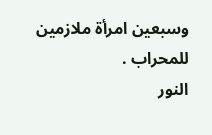وسبعين امرأة ملازمين للمحراب .
النور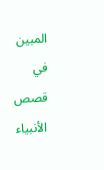المبين في قصص الأنبياء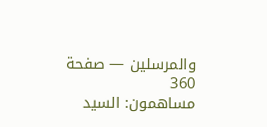والمرسلين — صفحة 360
مساهمون: السيد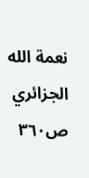نعمة الله الجزائري
ص٣٦٠